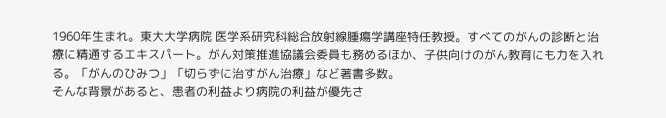1960年生まれ。東大大学病院 医学系研究科総合放射線腫瘍学講座特任教授。すべてのがんの診断と治療に精通するエキスパート。がん対策推進協議会委員も務めるほか、子供向けのがん教育にも力を入れる。「がんのひみつ」「切らずに治すがん治療」など著書多数。
そんな背景があると、患者の利益より病院の利益が優先さ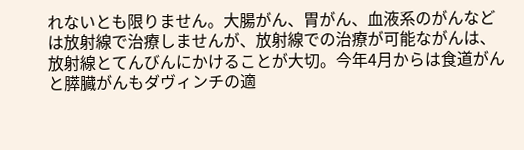れないとも限りません。大腸がん、胃がん、血液系のがんなどは放射線で治療しませんが、放射線での治療が可能ながんは、放射線とてんびんにかけることが大切。今年4月からは食道がんと膵臓がんもダヴィンチの適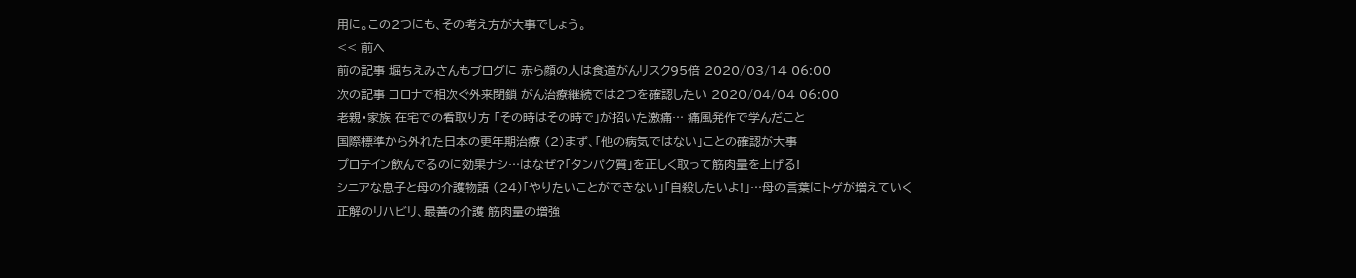用に。この2つにも、その考え方が大事でしょう。
<< 前へ
前の記事 堀ちえみさんもブログに 赤ら顔の人は食道がんリスク95倍 2020/03/14 06:00
次の記事 コロナで相次ぐ外来閉鎖 がん治療継続では2つを確認したい 2020/04/04 06:00
老親・家族 在宅での看取り方 「その時はその時で」が招いた激痛… 痛風発作で学んだこと
国際標準から外れた日本の更年期治療 (2)まず、「他の病気ではない」ことの確認が大事
プロテイン飲んでるのに効果ナシ…はなぜ?「タンパク質」を正しく取って筋肉量を上げる!
シニアな息子と母の介護物語 (24)「やりたいことができない」「自殺したいよ!」…母の言葉にトゲが増えていく
正解のリハビリ、最善の介護 筋肉量の増強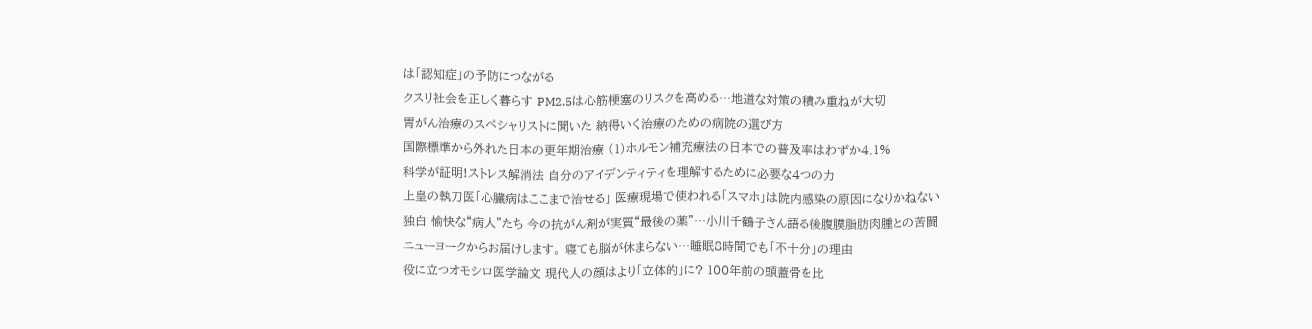は「認知症」の予防につながる
クスリ社会を正しく暮らす PM2.5は心筋梗塞のリスクを高める…地道な対策の積み重ねが大切
胃がん治療のスペシャリストに聞いた 納得いく治療のための病院の選び方
国際標準から外れた日本の更年期治療 (1)ホルモン補充療法の日本での普及率はわずか4.1%
科学が証明!ストレス解消法 自分のアイデンティティを理解するために必要な4つの力
上皇の執刀医「心臓病はここまで治せる」 医療現場で使われる「スマホ」は院内感染の原因になりかねない
独白 愉快な“病人”たち 今の抗がん剤が実質“最後の薬”…小川千鶴子さん語る後腹膜脂肪肉腫との苦闘
ニューヨークからお届けします。 寝ても脳が休まらない…睡眠8時間でも「不十分」の理由
役に立つオモシロ医学論文 現代人の顔はより「立体的」に? 100年前の頭蓋骨を比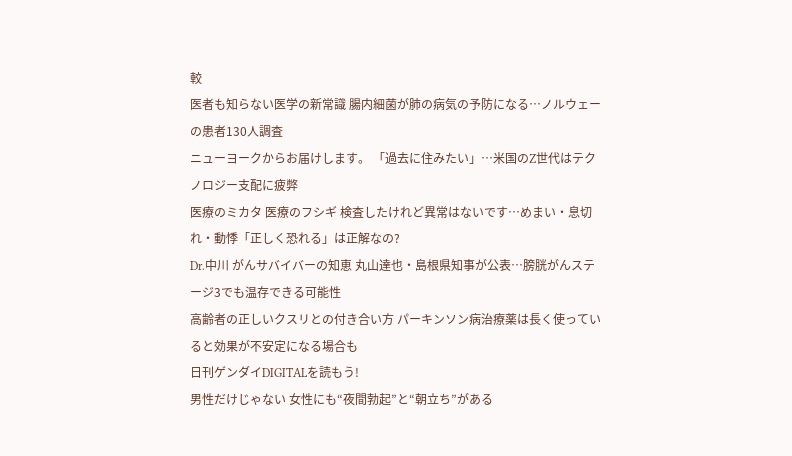較
医者も知らない医学の新常識 腸内細菌が肺の病気の予防になる…ノルウェーの患者130人調査
ニューヨークからお届けします。 「過去に住みたい」…米国のZ世代はテクノロジー支配に疲弊
医療のミカタ 医療のフシギ 検査したけれど異常はないです…めまい・息切れ・動悸「正しく恐れる」は正解なの?
Dr.中川 がんサバイバーの知恵 丸山達也・島根県知事が公表…膀胱がんステージ3でも温存できる可能性
高齢者の正しいクスリとの付き合い方 パーキンソン病治療薬は長く使っていると効果が不安定になる場合も
日刊ゲンダイDIGITALを読もう!
男性だけじゃない 女性にも“夜間勃起”と“朝立ち”がある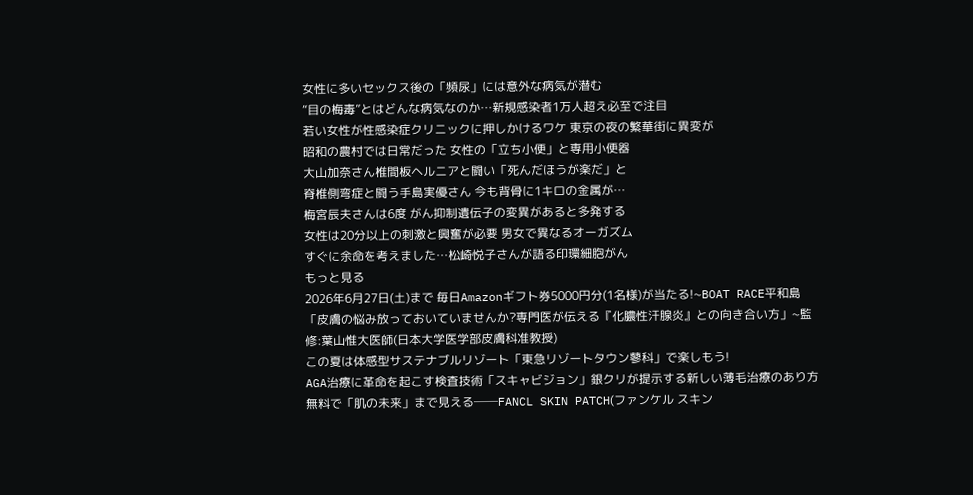女性に多いセックス後の「頻尿」には意外な病気が潜む
“目の梅毒”とはどんな病気なのか…新規感染者1万人超え必至で注目
若い女性が性感染症クリニックに押しかけるワケ 東京の夜の繁華街に異変が
昭和の農村では日常だった 女性の「立ち小便」と専用小便器
大山加奈さん椎間板ヘルニアと闘い「死んだほうが楽だ」と
脊椎側弯症と闘う手島実優さん 今も背骨に1キロの金属が…
梅宮辰夫さんは6度 がん抑制遺伝子の変異があると多発する
女性は20分以上の刺激と興奮が必要 男女で異なるオーガズム
すぐに余命を考えました…松崎悦子さんが語る印環細胞がん
もっと見る
2026年6月27日(土)まで 毎日Amazonギフト券5000円分(1名様)が当たる!~BOAT RACE平和島
「皮膚の悩み放っておいていませんか?専門医が伝える『化膿性汗腺炎』との向き合い方」~監修:葉山惟大医師(日本大学医学部皮膚科准教授)
この夏は体感型サステナブルリゾート「東急リゾートタウン蓼科」で楽しもう!
AGA治療に革命を起こす検査技術「スキャビジョン」銀クリが提示する新しい薄毛治療のあり方
無料で「肌の未来」まで見える──FANCL SKIN PATCH(ファンケル スキン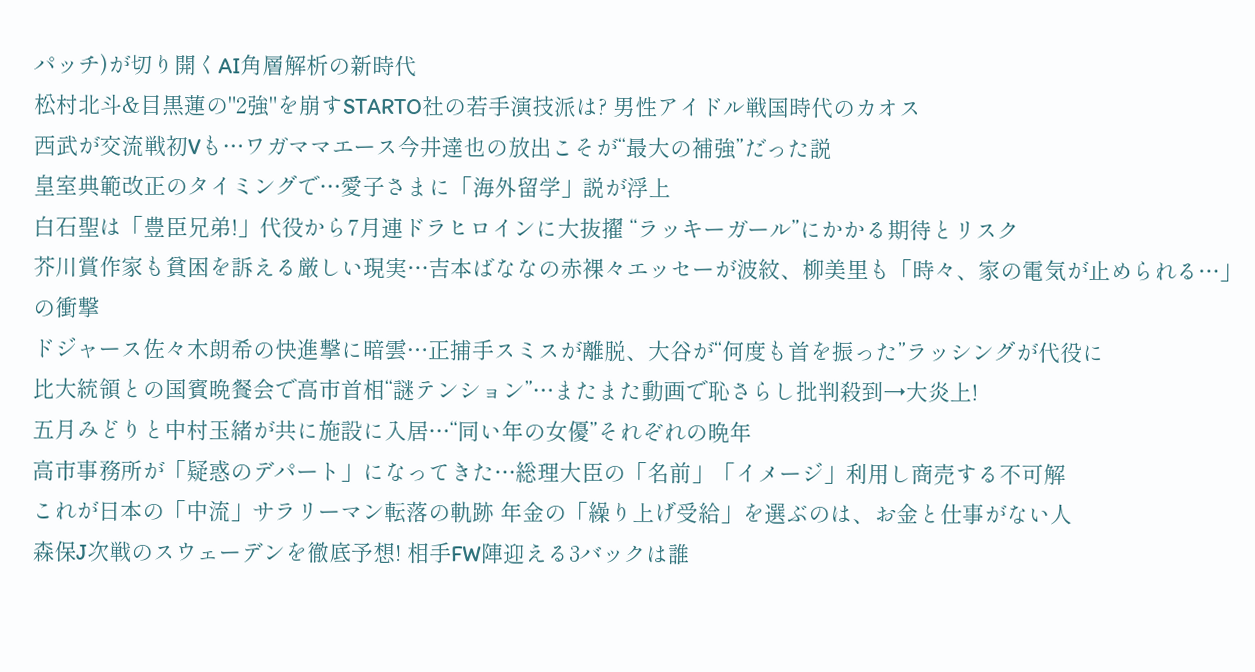パッチ)が切り開くAI角層解析の新時代
松村北斗&目黒蓮の"2強"を崩すSTARTO社の若手演技派は? 男性アイドル戦国時代のカオス
西武が交流戦初Vも…ワガママエース今井達也の放出こそが“最大の補強”だった説
皇室典範改正のタイミングで…愛子さまに「海外留学」説が浮上
白石聖は「豊臣兄弟!」代役から7月連ドラヒロインに大抜擢 “ラッキーガール”にかかる期待とリスク
芥川賞作家も貧困を訴える厳しい現実…吉本ばななの赤裸々エッセーが波紋、柳美里も「時々、家の電気が止められる…」の衝撃
ドジャース佐々木朗希の快進撃に暗雲…正捕手スミスが離脱、大谷が“何度も首を振った”ラッシングが代役に
比大統領との国賓晩餐会で高市首相“謎テンション”…またまた動画で恥さらし批判殺到→大炎上!
五月みどりと中村玉緒が共に施設に入居…“同い年の女優”それぞれの晩年
高市事務所が「疑惑のデパート」になってきた…総理大臣の「名前」「イメージ」利用し商売する不可解
これが日本の「中流」サラリーマン転落の軌跡 年金の「繰り上げ受給」を選ぶのは、お金と仕事がない人
森保J次戦のスウェーデンを徹底予想! 相手FW陣迎える3バックは誰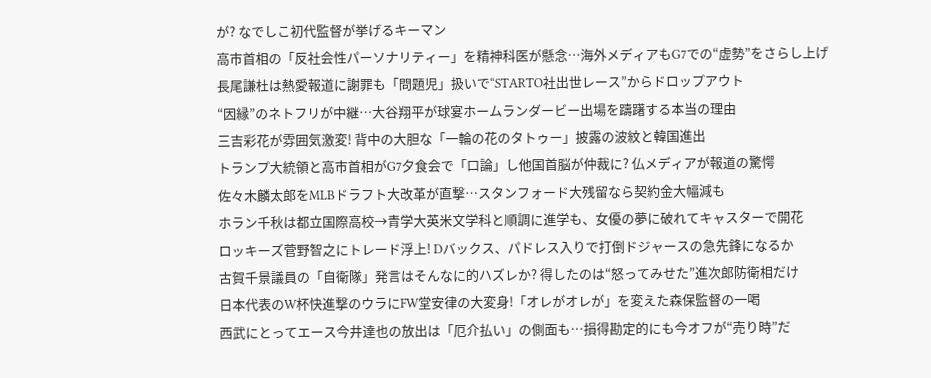が? なでしこ初代監督が挙げるキーマン
高市首相の「反社会性パーソナリティー」を精神科医が懸念…海外メディアもG7での“虚勢”をさらし上げ
長尾謙杜は熱愛報道に謝罪も「問題児」扱いで“STARTO社出世レース”からドロップアウト
“因縁”のネトフリが中継…大谷翔平が球宴ホームランダービー出場を躊躇する本当の理由
三吉彩花が雰囲気激変! 背中の大胆な「一輪の花のタトゥー」披露の波紋と韓国進出
トランプ大統領と高市首相がG7夕食会で「口論」し他国首脳が仲裁に? 仏メディアが報道の驚愕
佐々木麟太郎をMLBドラフト大改革が直撃…スタンフォード大残留なら契約金大幅減も
ホラン千秋は都立国際高校→青学大英米文学科と順調に進学も、女優の夢に破れてキャスターで開花
ロッキーズ菅野智之にトレード浮上! Dバックス、パドレス入りで打倒ドジャースの急先鋒になるか
古賀千景議員の「自衛隊」発言はそんなに的ハズレか? 得したのは“怒ってみせた”進次郎防衛相だけ
日本代表のW杯快進撃のウラにFW堂安律の大変身!「オレがオレが」を変えた森保監督の一喝
西武にとってエース今井達也の放出は「厄介払い」の側面も…損得勘定的にも今オフが“売り時”だ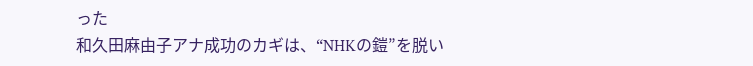った
和久田麻由子アナ成功のカギは、“NHKの鎧”を脱い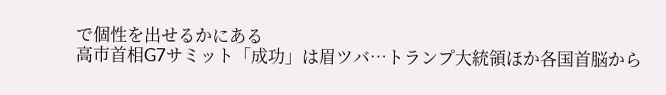で個性を出せるかにある
高市首相G7サミット「成功」は眉ツバ…トランプ大統領ほか各国首脳から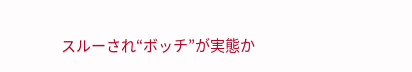スルーされ“ボッチ”が実態か